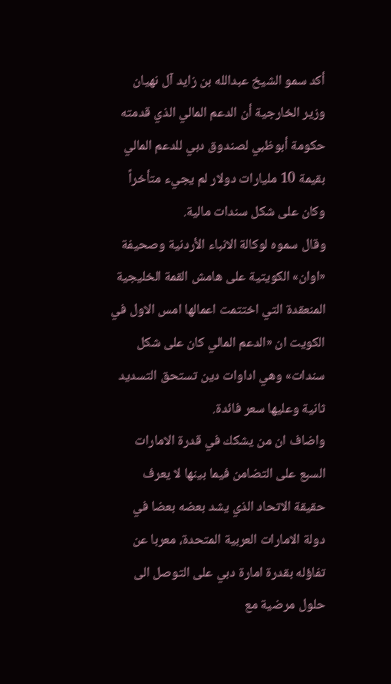أكد سمو الشيخ عبدالله بن زايد آل نهيان وزير الخارجية أن الدعم المالي الذي قدمته حكومة أبوظبي لصندوق دبي للدعم المالي بقيمة 10 مليارات دولار لم يجيء متأخراً وكان على شكل سندات مالية.
وقال سموه لوكالة الانباء الأردنية وصحيفة «اوان» الكويتية على هامش القمة الخليجية المنعقدة التي اختتمت اعمالها امس الاول في الكويت ان «الدعم المالي كان على شكل سندات» وهي اداوات دين تستحق التسديد ثانية وعليها سعر فائدة.
واضاف ان من يشكك في قدرة الامارات السبع على التضامن فيما بينها لا يعرف حقيقة الاتحاد الذي يشد بعضه بعضا في دولة الامارات العربية المتحدة، معربا عن تفاؤله بقدرة امارة دبي على التوصل الى حلول مرضية مع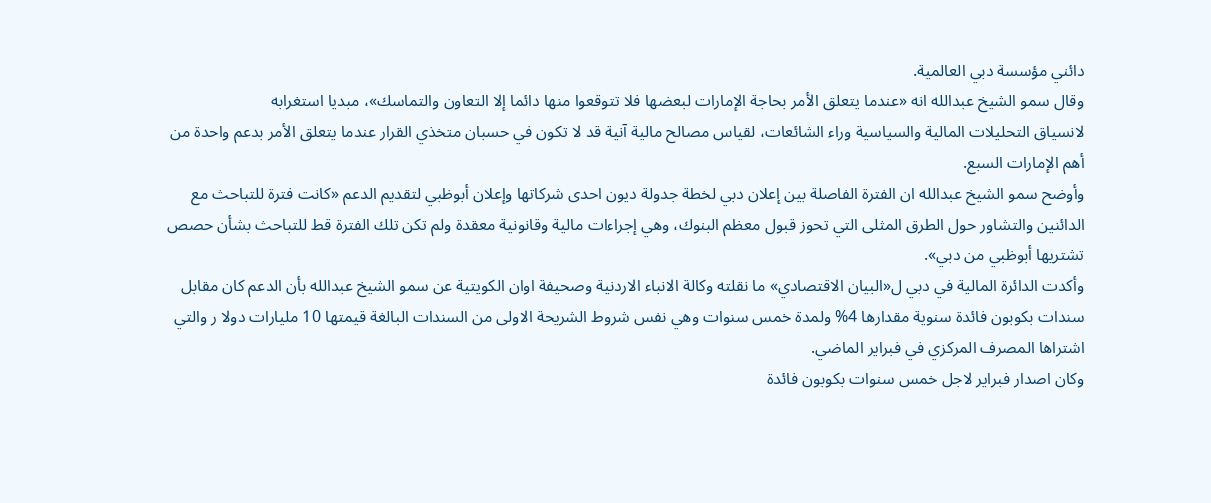دائني مؤسسة دبي العالمية.
وقال سمو الشيخ عبدالله انه «عندما يتعلق الأمر بحاجة الإمارات لبعضها فلا تتوقعوا منها دائما إلا التعاون والتماسك»، مبديا استغرابه
لانسياق التحليلات المالية والسياسية وراء الشائعات، لقياس مصالح مالية آنية قد لا تكون في حسبان متخذي القرار عندما يتعلق الأمر بدعم واحدة من أهم الإمارات السبع.
وأوضح سمو الشيخ عبدالله ان الفترة الفاصلة بين إعلان دبي لخطة جدولة ديون احدى شركاتها وإعلان أبوظبي لتقديم الدعم «كانت فترة للتباحث مع الدائنين والتشاور حول الطرق المثلى التي تحوز قبول معظم البنوك، وهي إجراءات مالية وقانونية معقدة ولم تكن تلك الفترة قط للتباحث بشأن حصص تشتريها أبوظبي من دبي».
وأكدت الدائرة المالية في دبي ل«البيان الاقتصادي» ما نقلته وكالة الانباء الاردنية وصحيفة اوان الكويتية عن سمو الشيخ عبدالله بأن الدعم كان مقابل سندات بكوبون فائدة سنوية مقدارها 4% ولمدة خمس سنوات وهي نفس شروط الشريحة الاولى من السندات البالغة قيمتها 10 مليارات دولا ر والتي اشتراها المصرف المركزي في فبراير الماضي.
وكان اصدار فبراير لاجل خمس سنوات بكوبون فائدة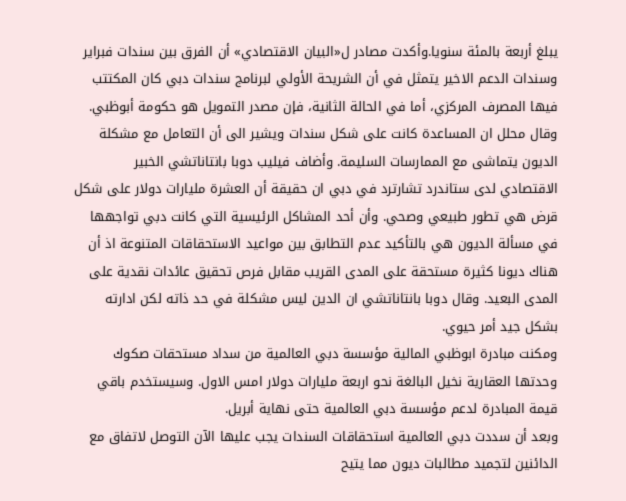يبلغ أربعة بالمئة سنويا.وأكدت مصادر ل«البيان الاقتصادي» أن الفرق بين سندات فبراير وسندات الدعم الاخير يتمثل في أن الشريحة الأولي لبرنامج سندات دبي كان المكتتب فيها المصرف المركزي، أما في الحالة الثانية، فإن مصدر التمويل هو حكومة أبوظبي.
وقال محلل ان المساعدة كانت على شكل سندات ويشير الى أن التعامل مع مشكلة الديون يتماشى مع الممارسات السليمة. وأضاف فيليب دوبا بانتاناتشي الخبير الاقتصادي لدى ستاندرد تشارترد في دبي ان حقيقة أن العشرة مليارات دولار على شكل قرض هي تطور طبيعي وصحي. وأن أحد المشاكل الرئيسية التي كانت دبي تواجهها في مسألة الديون هي بالتأكيد عدم التطابق بين مواعيد الاستحقاقات المتنوعة اذ أن هناك ديونا كثيرة مستحقة على المدى القريب مقابل فرص تحقيق عائدات نقدية على المدى البعيد. وقال دوبا بانتاناتشي ان الدين ليس مشكلة في حد ذاته لكن ادارته بشكل جيد أمر حيوي.
ومكنت مبادرة ابوظبي المالية مؤسسة دبي العالمية من سداد مستحقات صكوك وحدتها العقارية نخيل البالغة نحو اربعة مليارات دولار امس الاول. وسيستخدم باقي قيمة المبادرة لدعم مؤسسة دبي العالمية حتى نهاية أبريل.
وبعد أن سددت دبي العالمية استحقاقات السندات يجب عليها الآن التوصل لاتفاق مع الدائنين لتجميد مطالبات ديون مما يتيح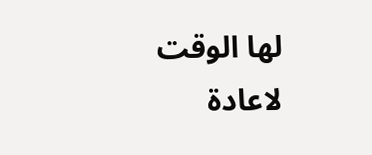لها الوقت لاعادة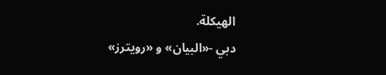الهيكلة.
دبي -«البيان» و «رويترز»